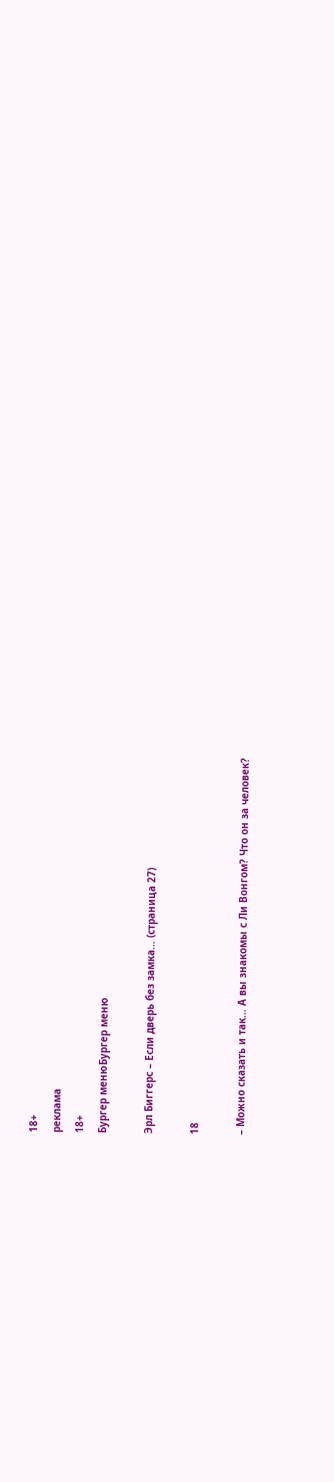18+
реклама
18+
Бургер менюБургер меню

Эрл Биггерс – Если дверь без замка… (страница 27)

18

– Можно сказать и так… А вы знакомы с Ли Вонгом? Что он за человек?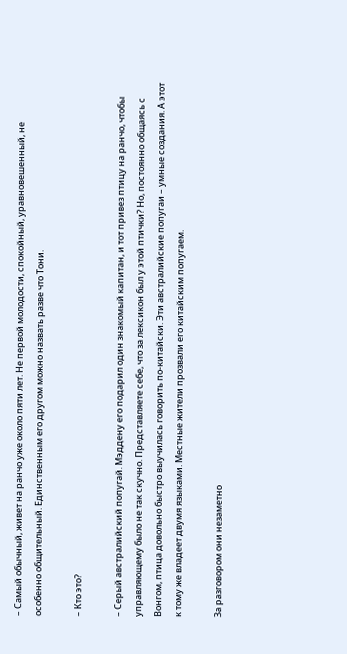– Самый обычный, живет на ранчо уже около пяти лет. Не первой молодости, спокойный, уравновешенный, не особенно общительный. Единственным его другом можно назвать разве что Тони.

– Кто это?

– Серый австралийский попугай. Мэддену его подарил один знакомый капитан, и тот привез птицу на ранчо, чтобы управляющему было не так скучно. Представляете себе, что за лексикон был у этой птички? Но, постоянно общаясь с Вонгом, птица довольно быстро выучилась говорить по-китайски. Эти австралийские попугаи – умные создания. А этот к тому же владеет двумя языками. Местные жители прозвали его китайским попугаем.

За разговором они незаметно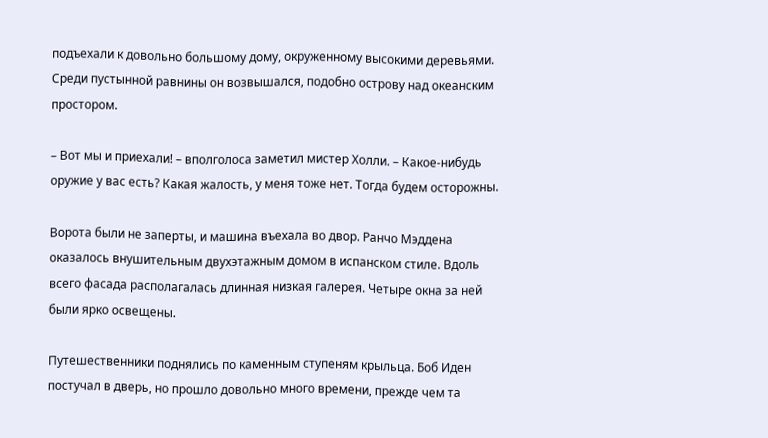подъехали к довольно большому дому, окруженному высокими деревьями. Среди пустынной равнины он возвышался, подобно острову над океанским простором.

– Вот мы и приехали! – вполголоса заметил мистер Холли. – Какое-нибудь оружие у вас есть? Какая жалость, у меня тоже нет. Тогда будем осторожны.

Ворота были не заперты, и машина въехала во двор. Ранчо Мэддена оказалось внушительным двухэтажным домом в испанском стиле. Вдоль всего фасада располагалась длинная низкая галерея. Четыре окна за ней были ярко освещены.

Путешественники поднялись по каменным ступеням крыльца. Боб Иден постучал в дверь, но прошло довольно много времени, прежде чем та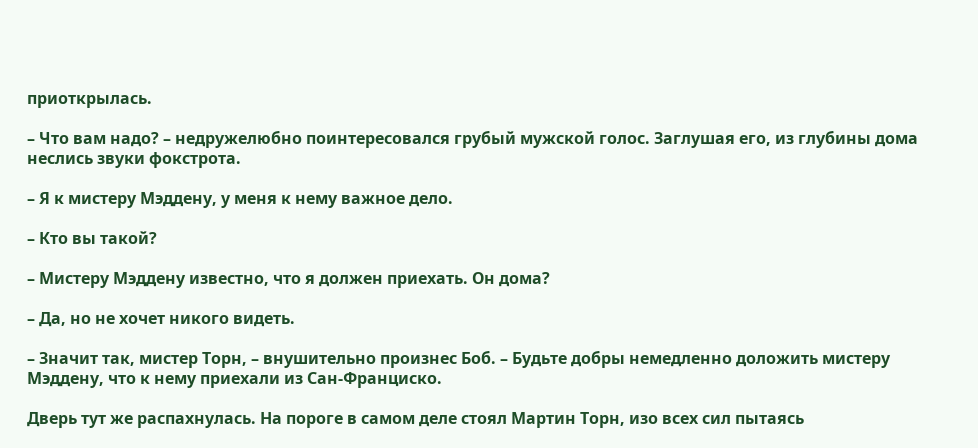приоткрылась.

– Что вам надо? – недружелюбно поинтересовался грубый мужской голос. Заглушая его, из глубины дома неслись звуки фокстрота.

– Я к мистеру Мэддену, у меня к нему важное дело.

– Кто вы такой?

– Мистеру Мэддену известно, что я должен приехать. Он дома?

– Да, но не хочет никого видеть.

– Значит так, мистер Торн, – внушительно произнес Боб. – Будьте добры немедленно доложить мистеру Мэддену, что к нему приехали из Сан-Франциско.

Дверь тут же распахнулась. На пороге в самом деле стоял Мартин Торн, изо всех сил пытаясь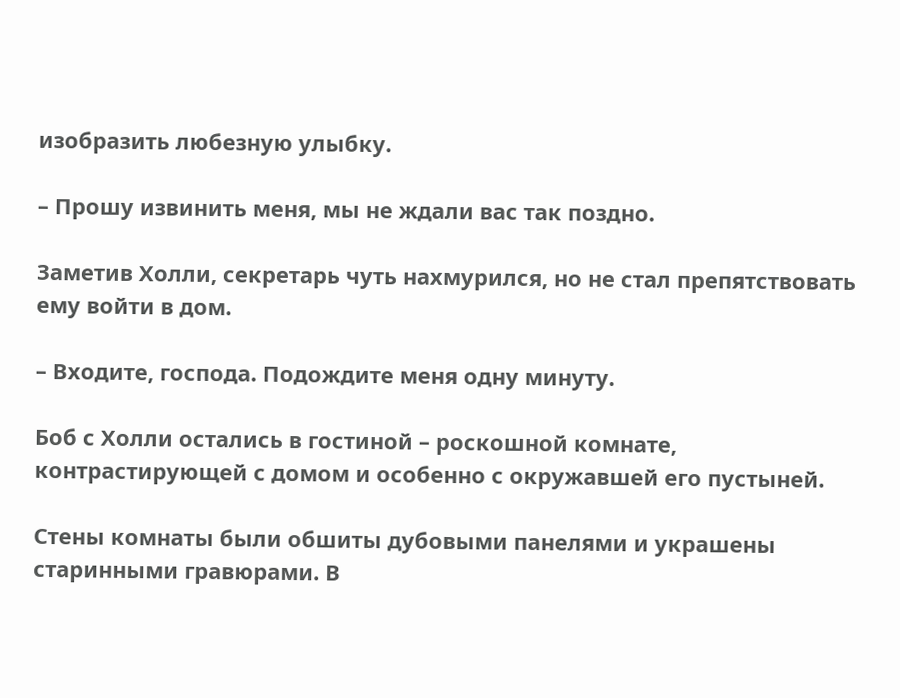изобразить любезную улыбку.

– Прошу извинить меня, мы не ждали вас так поздно.

Заметив Холли, секретарь чуть нахмурился, но не стал препятствовать ему войти в дом.

– Входите, господа. Подождите меня одну минуту.

Боб с Холли остались в гостиной – роскошной комнате, контрастирующей с домом и особенно с окружавшей его пустыней.

Стены комнаты были обшиты дубовыми панелями и украшены старинными гравюрами. В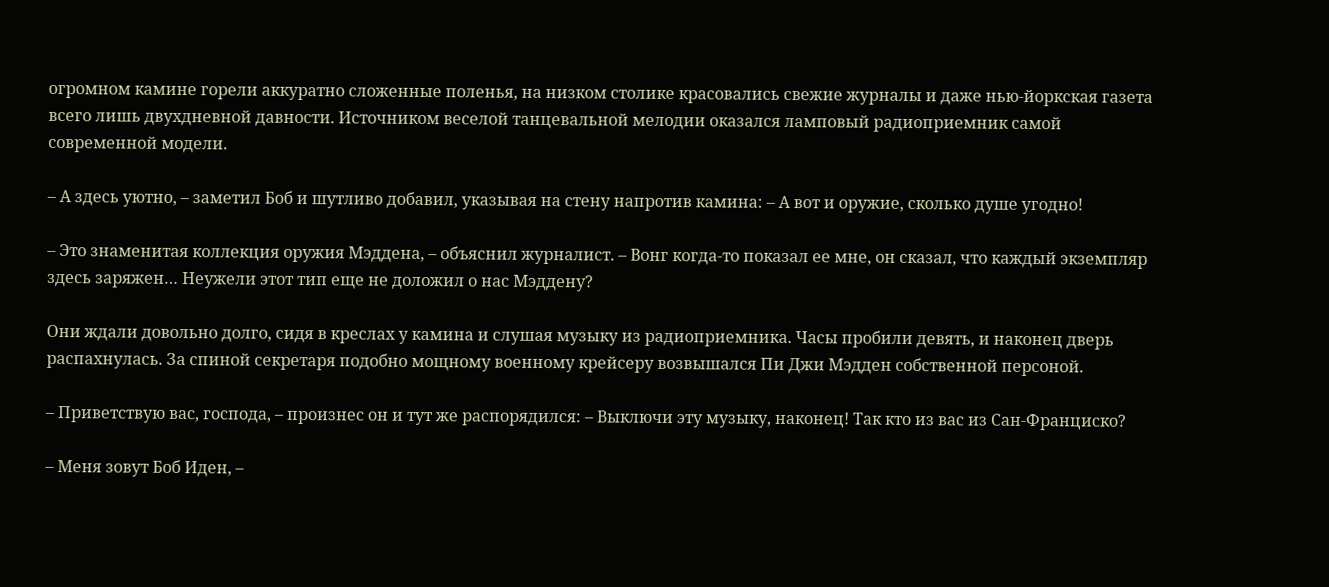огромном камине горели аккуратно сложенные поленья, на низком столике красовались свежие журналы и даже нью-йоркская газета всего лишь двухдневной давности. Источником веселой танцевальной мелодии оказался ламповый радиоприемник самой современной модели.

– А здесь уютно, – заметил Боб и шутливо добавил, указывая на стену напротив камина: – А вот и оружие, сколько душе угодно!

– Это знаменитая коллекция оружия Мэддена, – объяснил журналист. – Вонг когда-то показал ее мне, он сказал, что каждый экземпляр здесь заряжен… Неужели этот тип еще не доложил о нас Мэддену?

Они ждали довольно долго, сидя в креслах у камина и слушая музыку из радиоприемника. Часы пробили девять, и наконец дверь распахнулась. За спиной секретаря подобно мощному военному крейсеру возвышался Пи Джи Мэдден собственной персоной.

– Приветствую вас, господа, – произнес он и тут же распорядился: – Выключи эту музыку, наконец! Так кто из вас из Сан-Франциско?

– Меня зовут Боб Иден, –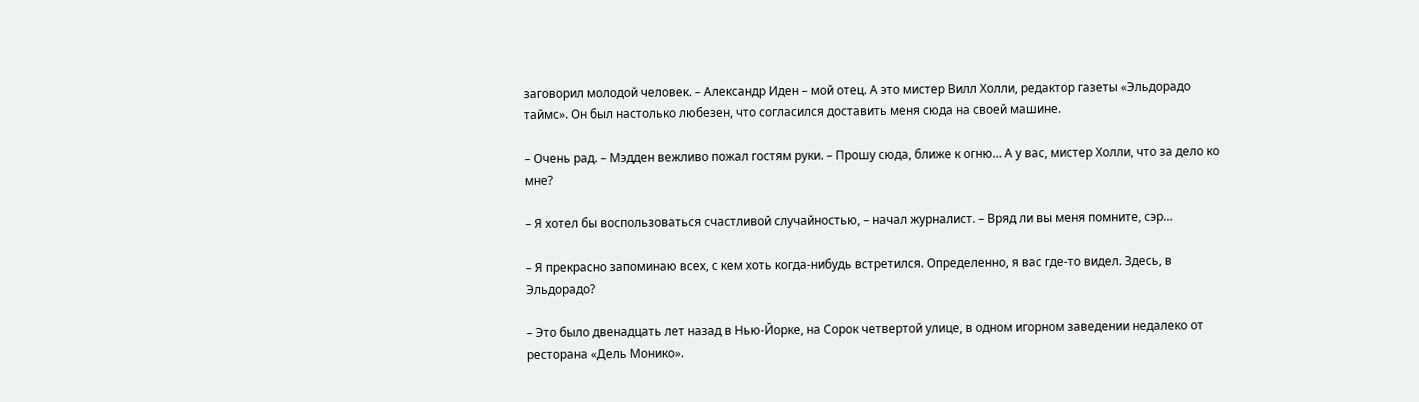заговорил молодой человек. – Александр Иден – мой отец. А это мистер Вилл Холли, редактор газеты «Эльдорадо таймс». Он был настолько любезен, что согласился доставить меня сюда на своей машине.

– Очень рад. – Мэдден вежливо пожал гостям руки. – Прошу сюда, ближе к огню… А у вас, мистер Холли, что за дело ко мне?

– Я хотел бы воспользоваться счастливой случайностью, – начал журналист. – Вряд ли вы меня помните, сэр…

– Я прекрасно запоминаю всех, с кем хоть когда-нибудь встретился. Определенно, я вас где-то видел. Здесь, в Эльдорадо?

– Это было двенадцать лет назад в Нью-Йорке, на Сорок четвертой улице, в одном игорном заведении недалеко от ресторана «Дель Монико».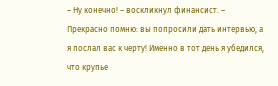– Ну конечно! – воскликнул финансист. – Прекрасно помню: вы попросили дать интервью, а я послал вас к черту! Именно в тот день я убедился, что крупье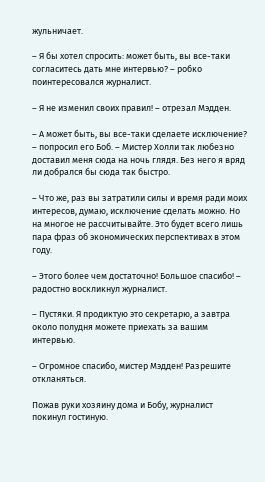жульничает.

– Я бы хотел спросить: может быть, вы все-таки согласитесь дать мне интервью? – робко поинтересовался журналист.

– Я не изменил своих правил! – отрезал Мэдден.

– А может быть, вы все-таки сделаете исключение? – попросил его Боб. – Мистер Холли так любезно доставил меня сюда на ночь глядя. Без него я вряд ли добрался бы сюда так быстро.

– Что же, раз вы затратили силы и время ради моих интересов, думаю, исключение сделать можно. Но на многое не рассчитывайте. Это будет всего лишь пара фраз об экономических перспективах в этом году.

– Этого более чем достаточно! Большое спасибо! – радостно воскликнул журналист.

– Пустяки. Я продиктую это секретарю, а завтра около полудня можете приехать за вашим интервью.

– Огромное спасибо, мистер Мэдден! Разрешите откланяться.

Пожав руки хозяину дома и Бобу, журналист покинул гостиную.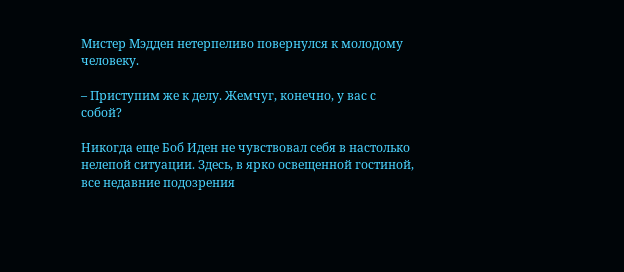Мистер Мэдден нетерпеливо повернулся к молодому человеку.

– Приступим же к делу. Жемчуг, конечно, у вас с собой?

Никогда еще Боб Иден не чувствовал себя в настолько нелепой ситуации. Здесь, в ярко освещенной гостиной, все недавние подозрения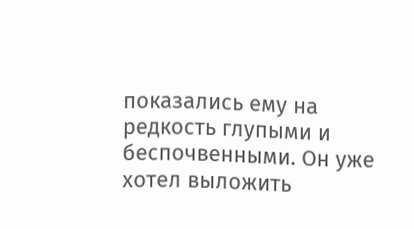показались ему на редкость глупыми и беспочвенными. Он уже хотел выложить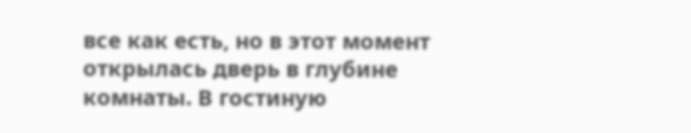все как есть, но в этот момент открылась дверь в глубине комнаты. В гостиную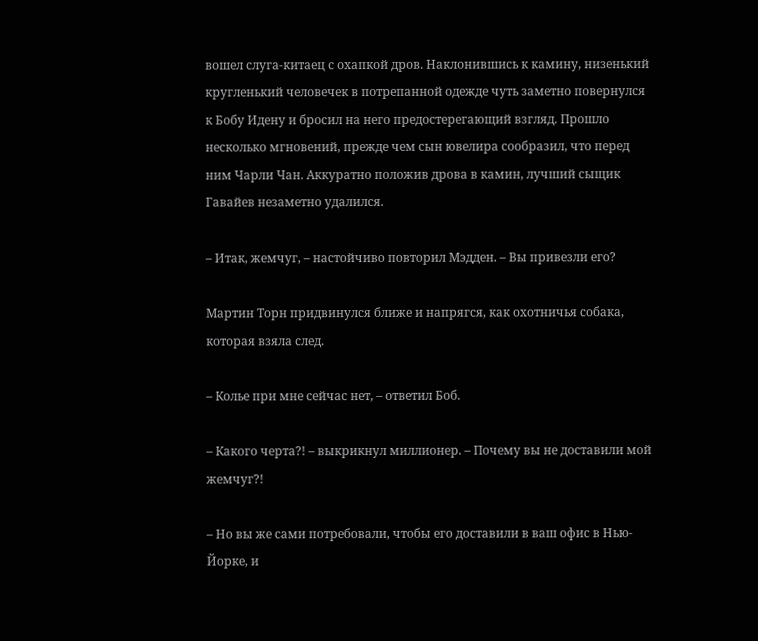вошел слуга-китаец с охапкой дров. Наклонившись к камину, низенький кругленький человечек в потрепанной одежде чуть заметно повернулся к Бобу Идену и бросил на него предостерегающий взгляд. Прошло несколько мгновений, прежде чем сын ювелира сообразил, что перед ним Чарли Чан. Аккуратно положив дрова в камин, лучший сыщик Гавайев незаметно удалился.

– Итак, жемчуг, – настойчиво повторил Мэдден. – Вы привезли его?

Мартин Торн придвинулся ближе и напрягся, как охотничья собака, которая взяла след.

– Колье при мне сейчас нет, – ответил Боб.

– Какого черта?! – выкрикнул миллионер. – Почему вы не доставили мой жемчуг?!

– Но вы же сами потребовали, чтобы его доставили в ваш офис в Нью-Йорке, и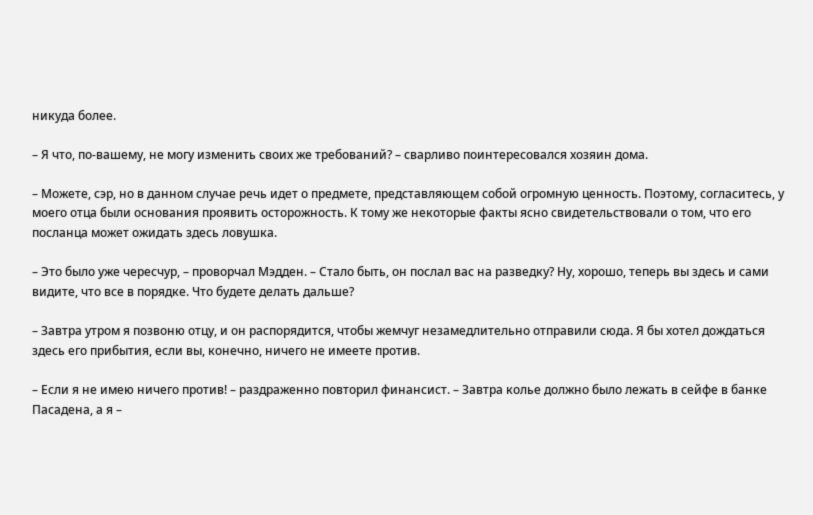никуда более.

– Я что, по-вашему, не могу изменить своих же требований? – сварливо поинтересовался хозяин дома.

– Можете, сэр, но в данном случае речь идет о предмете, представляющем собой огромную ценность. Поэтому, согласитесь, у моего отца были основания проявить осторожность. К тому же некоторые факты ясно свидетельствовали о том, что его посланца может ожидать здесь ловушка.

– Это было уже чересчур, – проворчал Мэдден. – Стало быть, он послал вас на разведку? Ну, хорошо, теперь вы здесь и сами видите, что все в порядке. Что будете делать дальше?

– Завтра утром я позвоню отцу, и он распорядится, чтобы жемчуг незамедлительно отправили сюда. Я бы хотел дождаться здесь его прибытия, если вы, конечно, ничего не имеете против.

– Если я не имею ничего против! – раздраженно повторил финансист. – Завтра колье должно было лежать в сейфе в банке Пасадена, а я –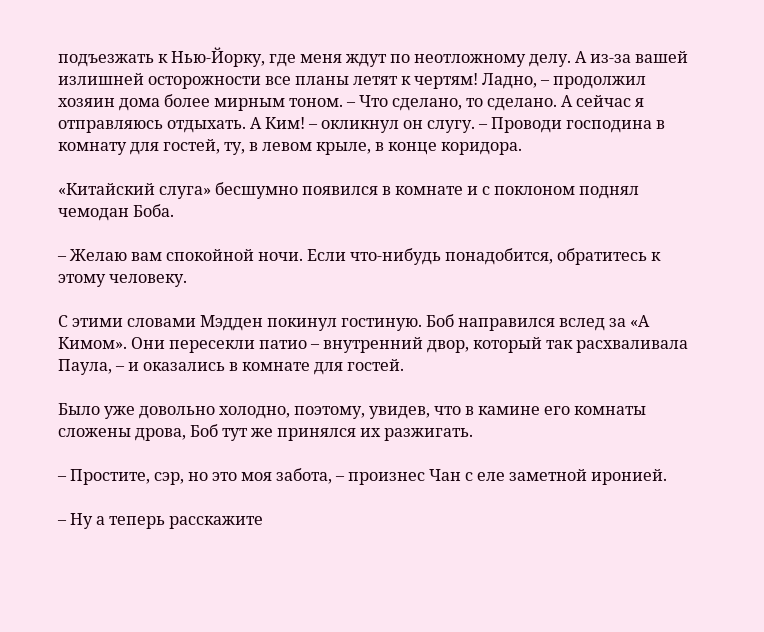подъезжать к Нью-Йорку, где меня ждут по неотложному делу. А из-за вашей излишней осторожности все планы летят к чертям! Ладно, – продолжил хозяин дома более мирным тоном. – Что сделано, то сделано. А сейчас я отправляюсь отдыхать. А Ким! – окликнул он слугу. – Проводи господина в комнату для гостей, ту, в левом крыле, в конце коридора.

«Китайский слуга» бесшумно появился в комнате и с поклоном поднял чемодан Боба.

– Желаю вам спокойной ночи. Если что-нибудь понадобится, обратитесь к этому человеку.

С этими словами Мэдден покинул гостиную. Боб направился вслед за «А Кимом». Они пересекли патио – внутренний двор, который так расхваливала Паула, – и оказались в комнате для гостей.

Было уже довольно холодно, поэтому, увидев, что в камине его комнаты сложены дрова, Боб тут же принялся их разжигать.

– Простите, сэр, но это моя забота, – произнес Чан с еле заметной иронией.

– Ну а теперь расскажите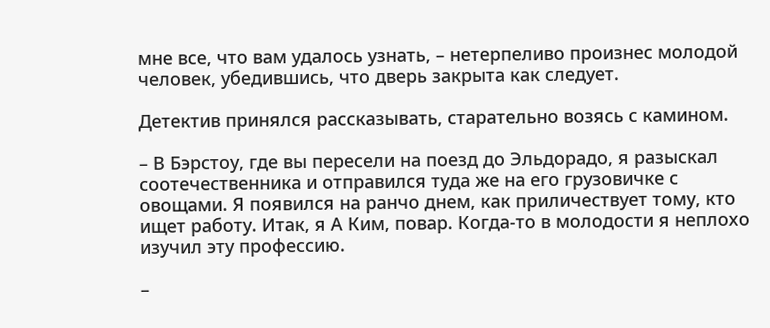мне все, что вам удалось узнать, – нетерпеливо произнес молодой человек, убедившись, что дверь закрыта как следует.

Детектив принялся рассказывать, старательно возясь с камином.

– В Бэрстоу, где вы пересели на поезд до Эльдорадо, я разыскал соотечественника и отправился туда же на его грузовичке с овощами. Я появился на ранчо днем, как приличествует тому, кто ищет работу. Итак, я А Ким, повар. Когда-то в молодости я неплохо изучил эту профессию.

–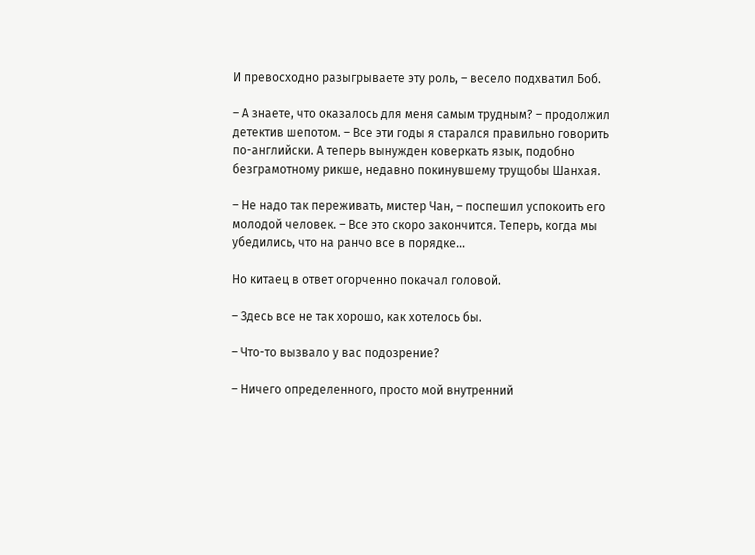И превосходно разыгрываете эту роль, – весело подхватил Боб.

– А знаете, что оказалось для меня самым трудным? – продолжил детектив шепотом. – Все эти годы я старался правильно говорить по-английски. А теперь вынужден коверкать язык, подобно безграмотному рикше, недавно покинувшему трущобы Шанхая.

– Не надо так переживать, мистер Чан, – поспешил успокоить его молодой человек. – Все это скоро закончится. Теперь, когда мы убедились, что на ранчо все в порядке…

Но китаец в ответ огорченно покачал головой.

– Здесь все не так хорошо, как хотелось бы.

– Что-то вызвало у вас подозрение?

– Ничего определенного, просто мой внутренний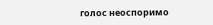голос неоспоримо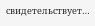свидетельствует…